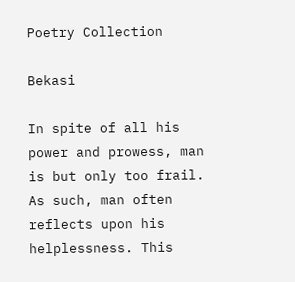Poetry Collection

Bekasi

In spite of all his power and prowess, man is but only too frail. As such, man often reflects upon his helplessness. This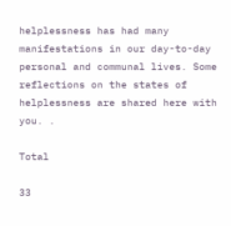helplessness has had many manifestations in our day-to-day personal and communal lives. Some reflections on the states of helplessness are shared here with you. .

Total

33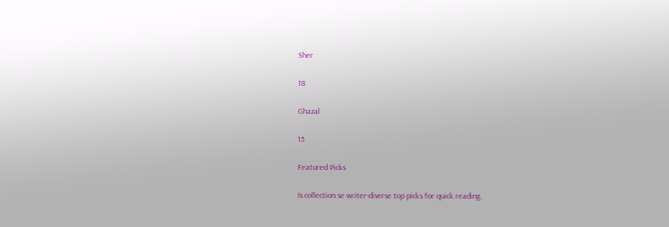Sher

18

Ghazal

15

Featured Picks

Is collection se writer-diverse top picks for quick reading.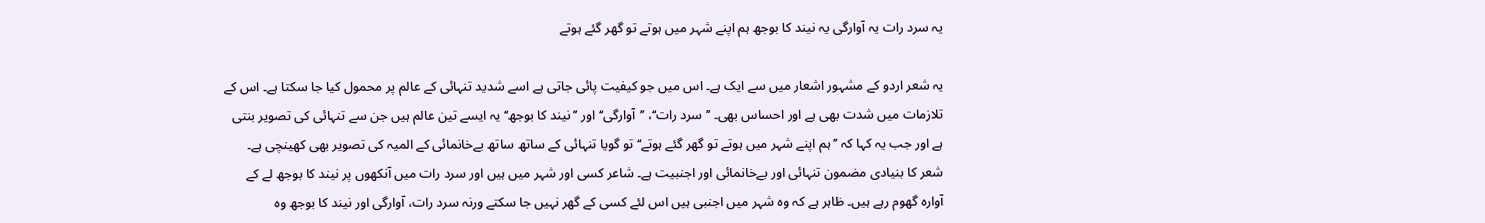یہ سرد رات یہ آوارگی یہ نیند کا بوجھ ہم اپنے شہر میں ہوتے تو گھر گئے ہوتے

یہ شعر اردو کے مشہور اشعار میں سے ایک ہے۔ اس میں جو کیفیت پائی جاتی ہے اسے شدید تنہائی کے عالم پر محمول کیا جا سکتا ہے۔ اس کے تلازمات میں شدت بھی ہے اور احساس بھی۔ ’’سرد رات‘‘، ’’آوارگی‘‘اور ’’نیند کا بوجھ‘‘ یہ ایسے تین عالم ہیں جن سے تنہائی کی تصویر بنتی ہے اور جب یہ کہا کہ ’’ہم اپنے شہر میں ہوتے تو گھر گئے ہوتے‘‘ تو گویا تنہائی کے ساتھ ساتھ بےخانمائی کے المیہ کی تصویر بھی کھینچی ہے۔ شعر کا بنیادی مضمون تنہائی اور بےخانمائی اور اجنبیت ہے۔ شاعر کسی اور شہر میں ہیں اور سرد رات میں آنکھوں پر نیند کا بوجھ لے کے آوارہ گھوم رہے ہیں۔ ظاہر ہے کہ وہ شہر میں اجنبی ہیں اس لئے کسی کے گھر نہیں جا سکتے ورنہ سرد رات، آوارگی اور نیند کا بوجھ وہ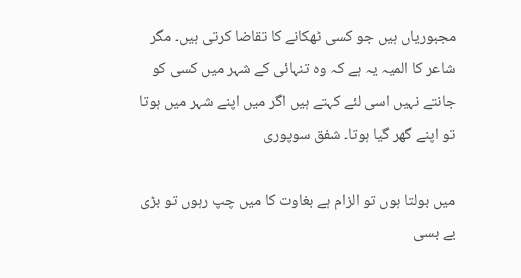مجبوریاں ہیں جو کسی ٹھکانے کا تقاضا کرتی ہیں۔ مگر شاعر کا المیہ یہ ہے کہ وہ تنہائی کے شہر میں کسی کو جانتے نہیں اسی لئے کہتے ہیں اگر میں اپنے شہر میں ہوتا تو اپنے گھر گیا ہوتا۔ شفق سوپوری

میں بولتا ہوں تو الزام ہے بغاوت کا میں چپ رہوں تو بڑی بے بسی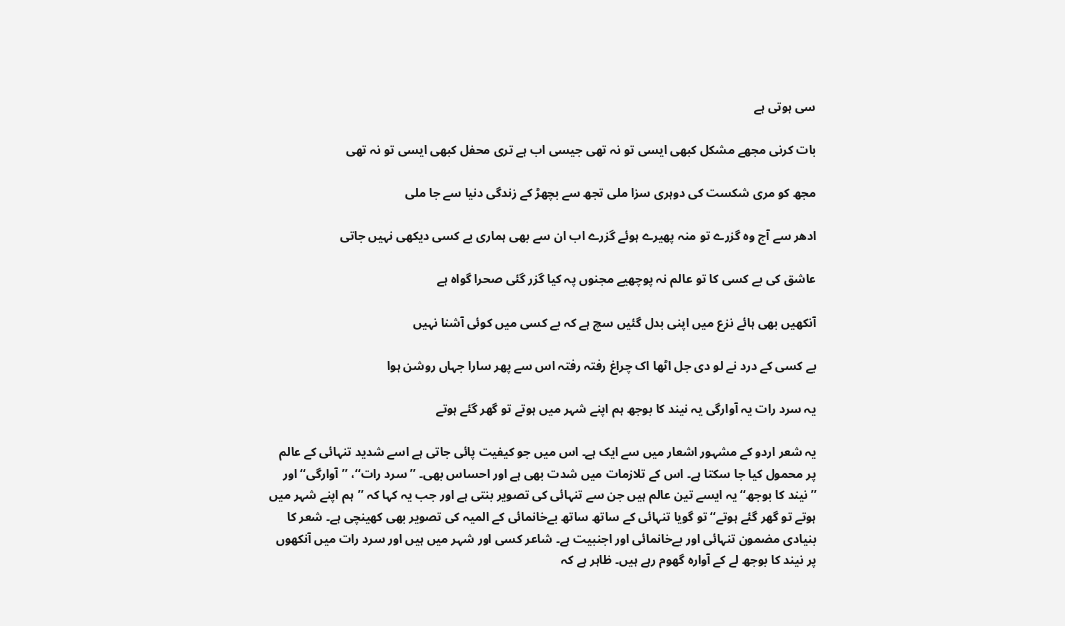سی ہوتی ہے

بات کرنی مجھے مشکل کبھی ایسی تو نہ تھی جیسی اب ہے تری محفل کبھی ایسی تو نہ تھی

مجھ کو مری شکست کی دوہری سزا ملی تجھ سے بچھڑ کے زندگی دنیا سے جا ملی

ادھر سے آج وہ گزرے تو منہ پھیرے ہوئے گزرے اب ان سے بھی ہماری بے کسی دیکھی نہیں جاتی

عاشق کی بے کسی کا تو عالم نہ پوچھیے مجنوں پہ کیا گزر گئی صحرا گواہ ہے

آنکھیں بھی ہائے نزع میں اپنی بدل گئیں سچ ہے کہ بے کسی میں کوئی آشنا نہیں

بے کسی کے درد نے لو دی جل اٹھا اک چراغ رفتہ رفتہ اس سے پھر سارا جہاں روشن ہوا

یہ سرد رات یہ آوارگی یہ نیند کا بوجھ ہم اپنے شہر میں ہوتے تو گھر گئے ہوتے

یہ شعر اردو کے مشہور اشعار میں سے ایک ہے۔ اس میں جو کیفیت پائی جاتی ہے اسے شدید تنہائی کے عالم پر محمول کیا جا سکتا ہے۔ اس کے تلازمات میں شدت بھی ہے اور احساس بھی۔ ’’سرد رات‘‘، ’’آوارگی‘‘اور ’’نیند کا بوجھ‘‘ یہ ایسے تین عالم ہیں جن سے تنہائی کی تصویر بنتی ہے اور جب یہ کہا کہ ’’ہم اپنے شہر میں ہوتے تو گھر گئے ہوتے‘‘ تو گویا تنہائی کے ساتھ ساتھ بےخانمائی کے المیہ کی تصویر بھی کھینچی ہے۔ شعر کا بنیادی مضمون تنہائی اور بےخانمائی اور اجنبیت ہے۔ شاعر کسی اور شہر میں ہیں اور سرد رات میں آنکھوں پر نیند کا بوجھ لے کے آوارہ گھوم رہے ہیں۔ ظاہر ہے کہ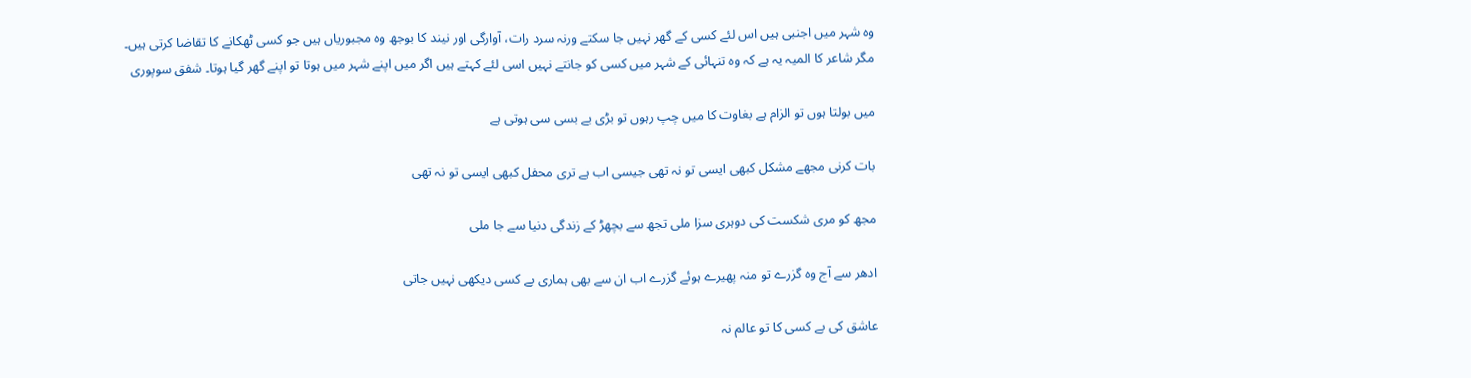وہ شہر میں اجنبی ہیں اس لئے کسی کے گھر نہیں جا سکتے ورنہ سرد رات، آوارگی اور نیند کا بوجھ وہ مجبوریاں ہیں جو کسی ٹھکانے کا تقاضا کرتی ہیں۔ مگر شاعر کا المیہ یہ ہے کہ وہ تنہائی کے شہر میں کسی کو جانتے نہیں اسی لئے کہتے ہیں اگر میں اپنے شہر میں ہوتا تو اپنے گھر گیا ہوتا۔ شفق سوپوری

میں بولتا ہوں تو الزام ہے بغاوت کا میں چپ رہوں تو بڑی بے بسی سی ہوتی ہے

بات کرنی مجھے مشکل کبھی ایسی تو نہ تھی جیسی اب ہے تری محفل کبھی ایسی تو نہ تھی

مجھ کو مری شکست کی دوہری سزا ملی تجھ سے بچھڑ کے زندگی دنیا سے جا ملی

ادھر سے آج وہ گزرے تو منہ پھیرے ہوئے گزرے اب ان سے بھی ہماری بے کسی دیکھی نہیں جاتی

عاشق کی بے کسی کا تو عالم نہ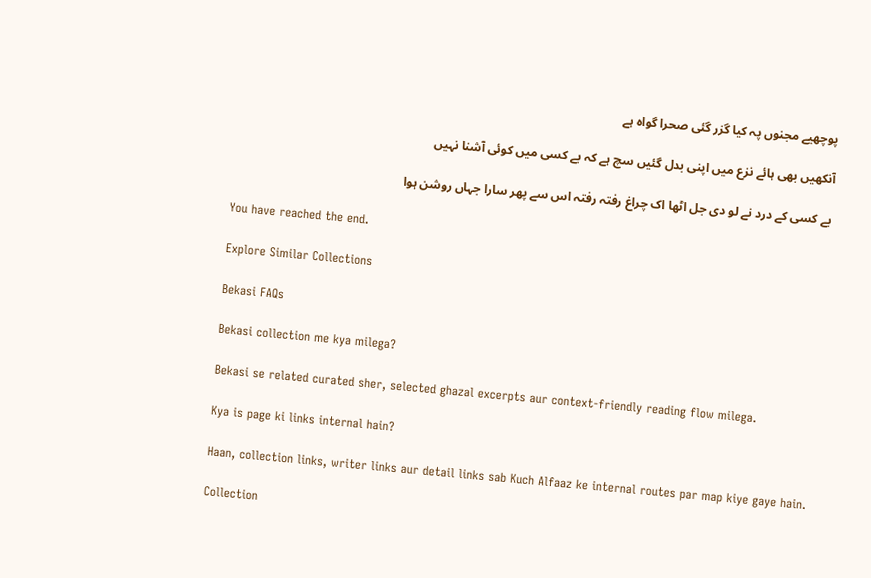پوچھیے مجنوں پہ کیا گزر گئی صحرا گواہ ہے

آنکھیں بھی ہائے نزع میں اپنی بدل گئیں سچ ہے کہ بے کسی میں کوئی آشنا نہیں

بے کسی کے درد نے لو دی جل اٹھا اک چراغ رفتہ رفتہ اس سے پھر سارا جہاں روشن ہوا

You have reached the end.

Explore Similar Collections

Bekasi FAQs

Bekasi collection me kya milega?

Bekasi se related curated sher, selected ghazal excerpts aur context-friendly reading flow milega.

Kya is page ki links internal hain?

Haan, collection links, writer links aur detail links sab Kuch Alfaaz ke internal routes par map kiye gaye hain.

Collection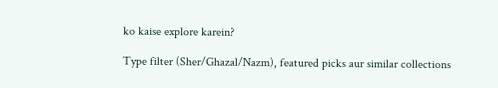ko kaise explore karein?

Type filter (Sher/Ghazal/Nazm), featured picks aur similar collections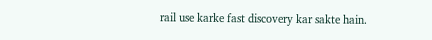rail use karke fast discovery kar sakte hain.